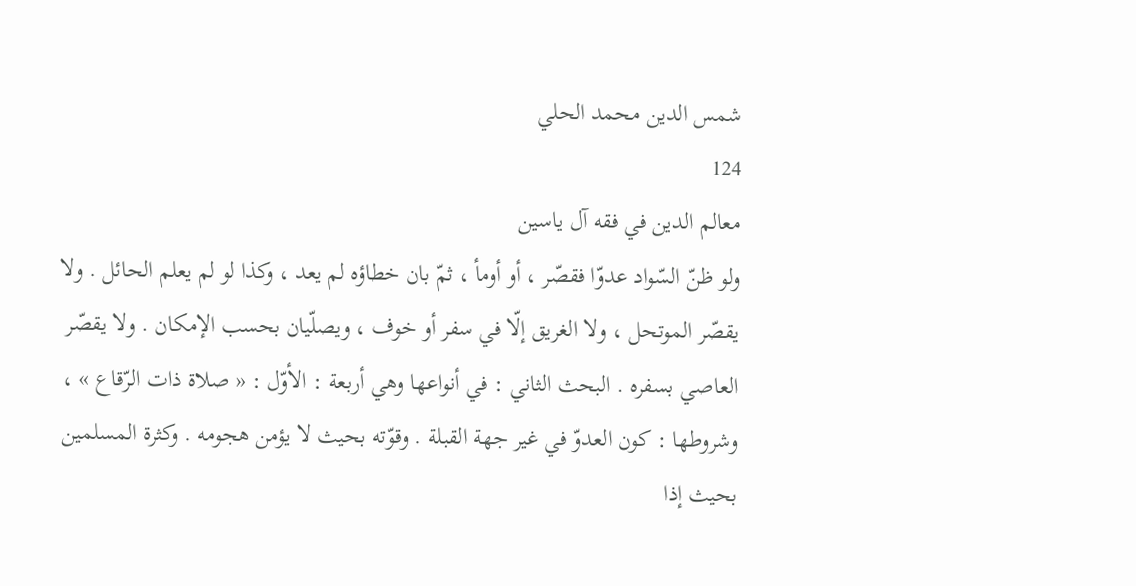شمس الدين محمد الحلي
124
معالم الدين في فقه آل ياسين
ولو ظنّ السّواد عدوّا فقصّر ، أو أومأ ، ثمّ بان خطاؤه لم يعد ، وكذا لو لم يعلم الحائل . ولا يقصّر الموتحل ، ولا الغريق إلّا في سفر أو خوف ، ويصلّيان بحسب الإمكان . ولا يقصّر العاصي بسفره . البحث الثاني : في أنواعها وهي أربعة : الأوّل : « صلاة ذات الرّقاع » ، وشروطها : كون العدوّ في غير جهة القبلة . وقوّته بحيث لا يؤمن هجومه . وكثرة المسلمين بحيث إذا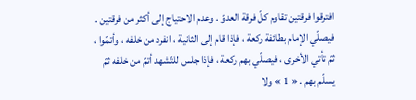افترقوا فرقتين تقاوم كلّ فرقة العدوّ . وعدم الاحتياج إلى أكثر من فرقتين . فيصلّي الإمام بطائفة ركعة ، فإذا قام إلى الثانية ، انفرد من خلفه ، وأتمّوا ، ثمّ تأتي الأخرى ، فيصلّي بهم ركعة ، فإذا جلس للتّشهد أتمّ من خلفه ثمّ يسلّم بهم . « 1 » ولا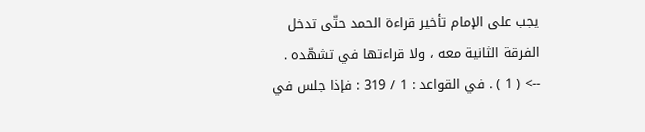يجب على الإمام تأخير قراءة الحمد حتّى تدخل الفرقة الثانية معه ، ولا قراءتها في تشهّده .
--> ( 1 ) . في القواعد : 1 / 319 : فإذا جلس في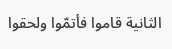الثانية قاموا فأتمّوا ولحقوا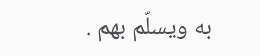به ويسلّم بهم .